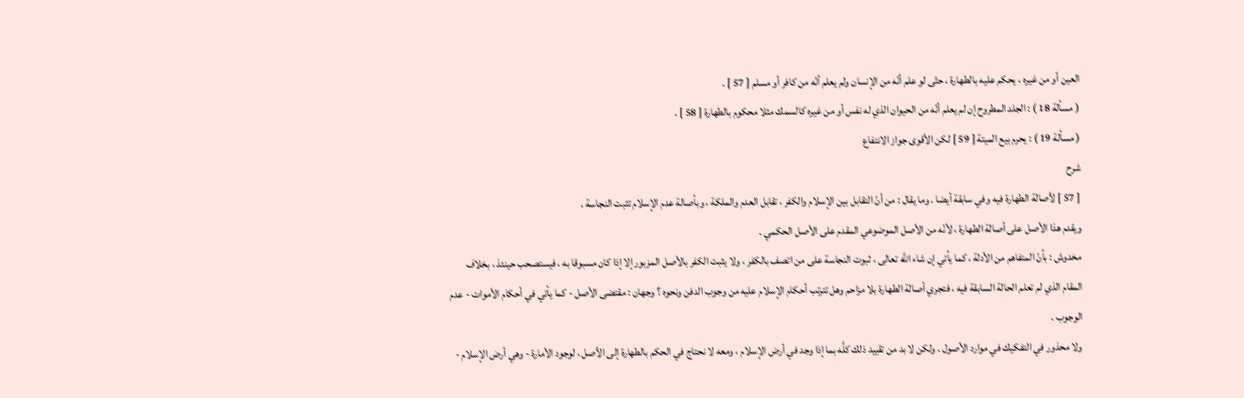العين أو من غيره ، يحكم عليه بالطهارة ، حتّى لو علم أنّه من الإنسان ولم يعلم أنّه من كافر أو مسلم [ 57 ] .
( مسألة 18 ) : الجلد المطروح إن لم يعلم أنّه من الحيوان الذي له نفس أو من غيره كالسمك مثلا محكوم بالطهارة [ 58 ] .
( مسألة 19 ) : يحرم بيع الميتة [ 59 ] لكن الأقوى جواز الانتفاع
شرح
[ 57 ] لأصالة الطهارة فيه وفي سابقة أيضا . وما يقال : من أنّ التقابل بين الإسلام والكفر ، تقابل العدم والملكة ، وبأصالة عدم الإسلام تثبت النجاسة .
ويقدم هذا الأصل على أصالة الطهارة ، لأنّه من الأصل الموضوعي المقدم على الأصل الحكمي .
مخدوش : بأنّ المتفاهم من الأدلة ، كما يأتي إن شاء اللَّه تعالى ، ثبوت النجاسة على من اتصف بالكفر ، ولا يثبت الكفر بالأصل المزبور إلا إذا كان مسبوقا به ، فيستصحب حينئذ ، بخلاف المقام الذي لم تعلم الحالة السابقة فيه ، فتجري أصالة الطهارة بلا مزاحم وهل تترتب أحكام الإسلام عليه من وجوب الدفن ونحوه ؟ وجهان : مقتضى الأصل - كما يأتي في أحكام الأموات - عدم الوجوب .
ولا محذور في التفكيك في موارد الأصول . ولكن لا بد من تقييد ذلك كلَّه بما إذا وجد في أرض الإسلام ، ومعه لا نحتاج في الحكم بالطهارة إلى الأصل ، لوجود الأمارة - وهي أرض الإسلام -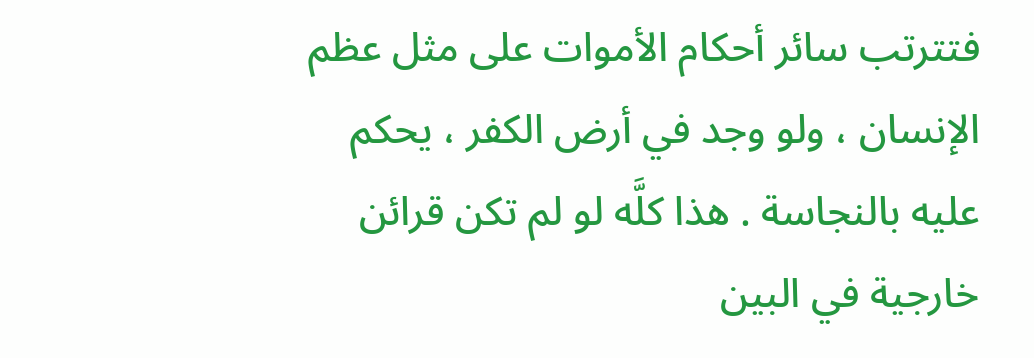فتترتب سائر أحكام الأموات على مثل عظم الإنسان ، ولو وجد في أرض الكفر ، يحكم عليه بالنجاسة . هذا كلَّه لو لم تكن قرائن خارجية في البين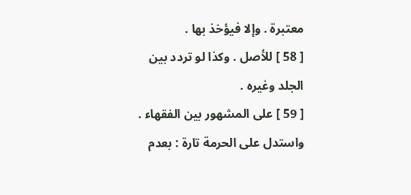معتبرة . وإلا فيؤخذ بها .
[ 58 ] للأصل . وكذا لو تردد بين الجلد وغيره .
[ 59 ] على المشهور بين الفقهاء . واستدل على الحرمة تارة : بعدم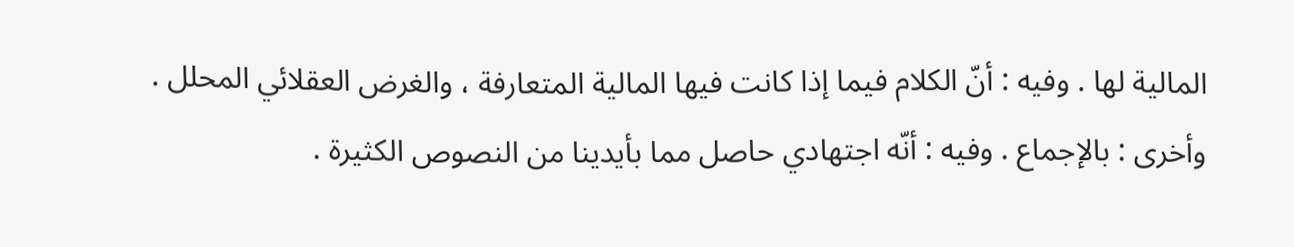المالية لها . وفيه : أنّ الكلام فيما إذا كانت فيها المالية المتعارفة ، والغرض العقلائي المحلل .
وأخرى : بالإجماع . وفيه : أنّه اجتهادي حاصل مما بأيدينا من النصوص الكثيرة .